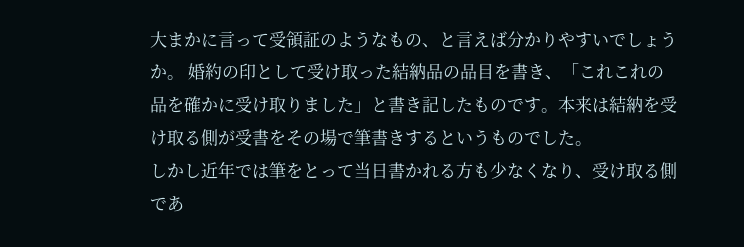大まかに言って受領証のようなもの、と言えば分かりやすいでしょうか。 婚約の印として受け取った結納品の品目を書き、「これこれの品を確かに受け取りました」と書き記したものです。本来は結納を受け取る側が受書をその場で筆書きするというものでした。
しかし近年では筆をとって当日書かれる方も少なくなり、受け取る側であ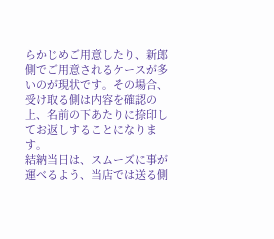らかじめご用意したり、新郎側でご用意されるケースが多いのが現状です。その場合、受け取る側は内容を確認の上、名前の下あたりに捺印してお返しすることになります。
結納当日は、スムーズに事が運べるよう、当店では送る側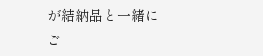が結納品と一緒にご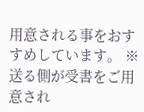用意される事をおすすめしています。 ※送る側が受書をご用意され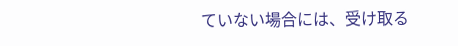ていない場合には、受け取る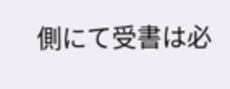側にて受書は必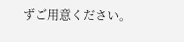ずご用意ください。